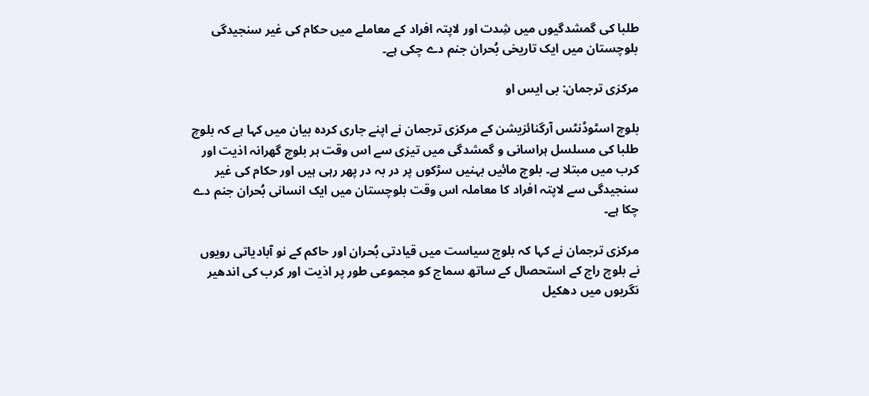طلبا کی گمشدگیوں میں شِدت اور لاپتہ افراد کے معاملے میں حکام کی غیر سنجیدگی بلوچستان میں ایک تاریخی بُحران جنم دے چکی ہے۔

مرکزی ترجمان: بی ایس او

بلوچ اسٹوڈنٹس آرگنائزیشن کے مرکزی ترجمان نے اپنے جاری کردہ بیان میں کہا ہے کہ بلوچ طلبا کی مسلسل ہراسانی و گمشدگی میں تیزی سے اس وقت ہر بلوچ گھرانہ اذیت اور کرب میں مبتلا ہے۔ بلوچ مائیں بہنیں سڑکوں پر در بہ در پھر رہی ہیں اور حکام کی غیر سنجیدگی سے لاپتہ افراد کا معاملہ اس وقت بلوچستان میں ایک انسانی بُحران جنم دے چکا ہے۔

مرکزی ترجمان نے کہا کہ بلوچ سیاست میں قیادتی بُحران اور حاکم کے نو آبادیاتی رویوں نے بلوچ راج کے استحصال کے ساتھ سماج کو مجموعی طور پر اذیت اور کرب کی اندھیر نگریوں میں دھکیل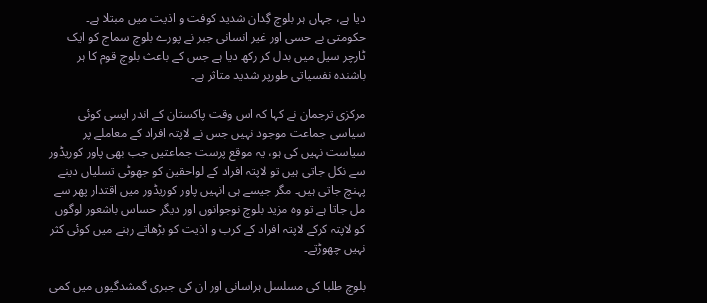دیا ہے، جہاں ہر بلوچ گِدان شدید کوفت و اذیت میں مبتلا ہے۔ حکومتی بے حسی اور غیر انسانی جبر نے پورے بلوچ سماج کو ایک ٹارچر سیل میں بدل کر رکھ دیا ہے جس کے باعث بلوچ قوم کا ہر باشندہ نفسیاتی طورپر شدید متاثر ہے۔

مرکزی ترجمان نے کہا کہ اس وقت پاکستان کے اندر ایسی کوئی سیاسی جماعت موجود نہیں جس نے لاپتہ افراد کے معاملے پر سیاست نہیں کی ہو، یہ موقع پرست جماعتیں جب بھی پاور کوریڈور سے نکل جاتی ہیں تو لاپتہ افراد کے لواحقین کو جھوٹی تسلیاں دینے پہنچ جاتی ہیں۔ مگر جیسے ہی انہیں پاور کوریڈور میں اقتدار پھر سے مل جاتا ہے تو وہ مزید بلوچ نوجوانوں اور دیگر حساس باشعور لوگوں کو لاپتہ کرکے لاپتہ افراد کے کرب و اذیت کو بڑھاتے رہنے میں کوئی کثر نہیں چھوڑتے۔

بلوچ طلبا کی مسلسل ہراسانی اور ان کی جبری گمشدگیوں میں کمی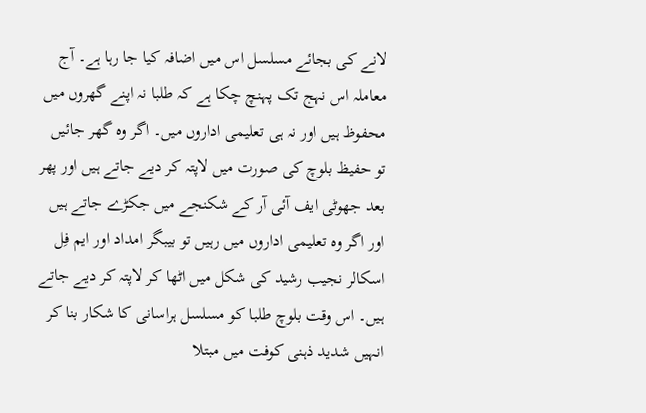لانے کی بجائے مسلسل اس میں اضافہ کیا جا رہا ہے۔ آج معاملہ اس نہج تک پہنچ چکا ہے کہ طلبا نہ اپنے گھروں میں محفوظ ہیں اور نہ ہی تعلیمی اداروں میں۔ اگر وہ گھر جائیں تو حفیظ بلوچ کی صورت میں لاپتہ کر دیے جاتے ہیں اور پھر بعد جھوٹی ایف آئی آر کے شکنجے میں جکڑے جاتے ہیں اور اگر وہ تعلیمی اداروں میں رہیں تو بیبگر امداد اور ایم فِل اسکالر نجیب رشید کی شکل میں اٹھا کر لاپتہ کر دیے جاتے ہیں۔ اس وقت بلوچ طلبا کو مسلسل ہراسانی کا شکار بنا کر انہیں شدید ذہنی کوفت میں مبتلا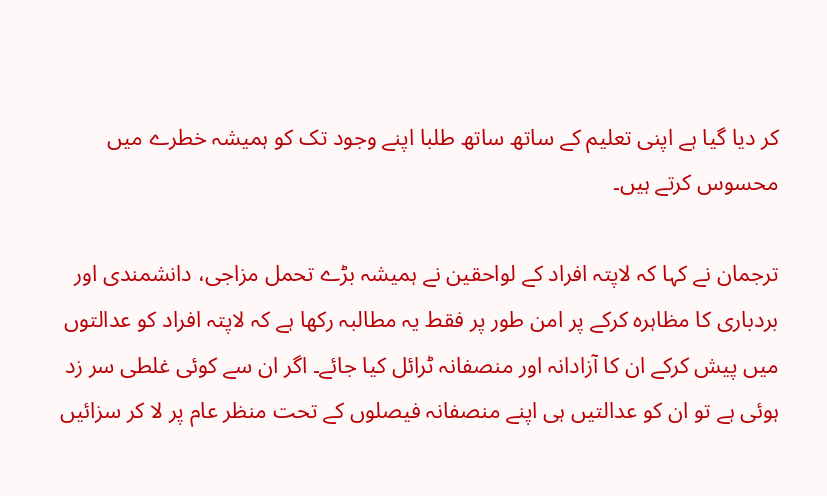کر دیا گیا ہے اپنی تعلیم کے ساتھ ساتھ طلبا اپنے وجود تک کو ہمیشہ خطرے میں محسوس کرتے ہیں۔

ترجمان نے کہا کہ لاپتہ افراد کے لواحقین نے ہمیشہ بڑے تحمل مزاجی، دانشمندی اور بردباری کا مظاہرہ کرکے پر امن طور پر فقط یہ مطالبہ رکھا ہے کہ لاپتہ افراد کو عدالتوں میں پیش کرکے ان کا آزادانہ اور منصفانہ ٹرائل کیا جائے۔ اگر ان سے کوئی غلطی سر زد ہوئی ہے تو ان کو عدالتیں ہی اپنے منصفانہ فیصلوں کے تحت منظر عام پر لا کر سزائیں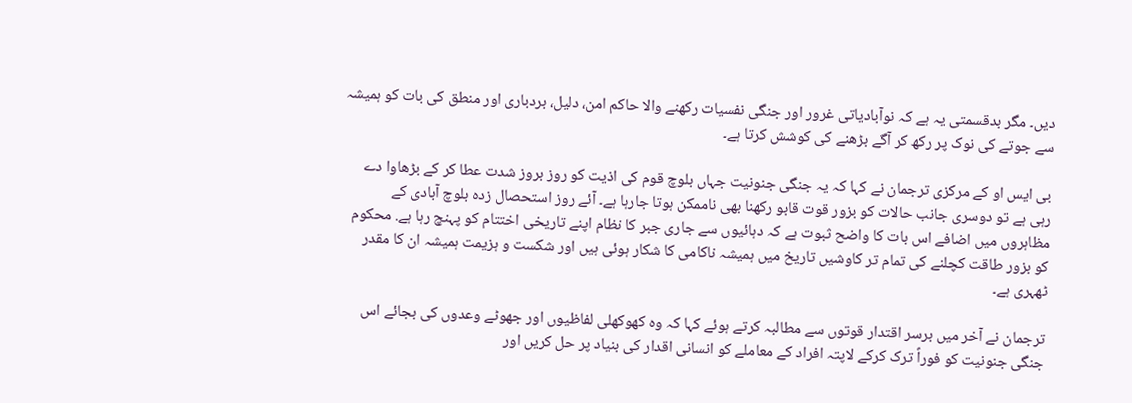دیں۔ مگر بدقسمتی یہ ہے کہ نوآبادیاتی غرور اور جنگی نفسیات رکھنے والا حاکم امن، دلیل، بردباری اور منطق کی بات کو ہمیشہ سے جوتے کی نوک پر رکھ کر آگے بڑھنے کی کوشش کرتا ہے۔

بی ایس او کے مرکزی ترجمان نے کہا کہ یہ جنگی جنونیت جہاں بلوچ قوم کی اذیت کو روز بروز شدت عطا کر کے بڑھاوا دے رہی ہے تو دوسری جانب حالات کو بزور قوت قابو رکھنا بھی ناممکن ہوتا جارہا ہے۔ آئے روز استحصال زدہ بلوچ آبادی کے مظاہروں میں اضافے اس بات کا واضح ثبوت ہے کہ دہائیوں سے جاری جبر کا نظام اپنے تاریخی اختتام کو پہنچ رہا ہے. محکوم کو بزور طاقت کچلنے کی تمام تر کاوشیں تاریخ میں ہمیشہ ناکامی کا شکار ہوئی ہیں اور شکست و ہزیمت ہمیشہ ان کا مقدر ٹھہری ہے۔

ترجمان نے آخر میں برسر اقتدار قوتوں سے مطالبہ کرتے ہوئے کہا کہ وہ کھوکھلی لفاظیوں اور جھوٹے وعدوں کی بجائے اس جنگی جنونیت کو فوراً ترک کرکے لاپتہ افراد کے معاملے کو انسانی اقدار کی بنیاد پر حل کریں اور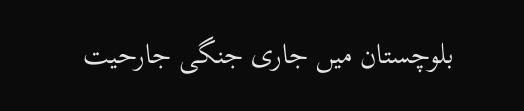بلوچستان میں جاری جنگی جارحیت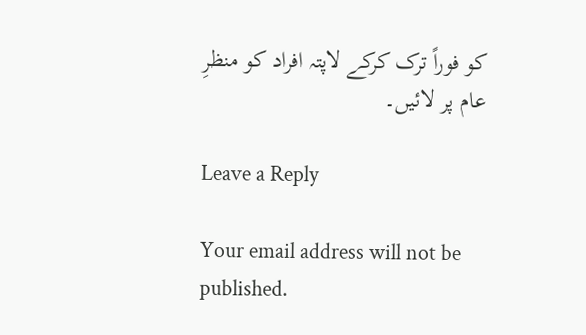کو فوراً ترک کرکے لاپتہ افراد کو منظرِ عام پر لائیں۔

Leave a Reply

Your email address will not be published.